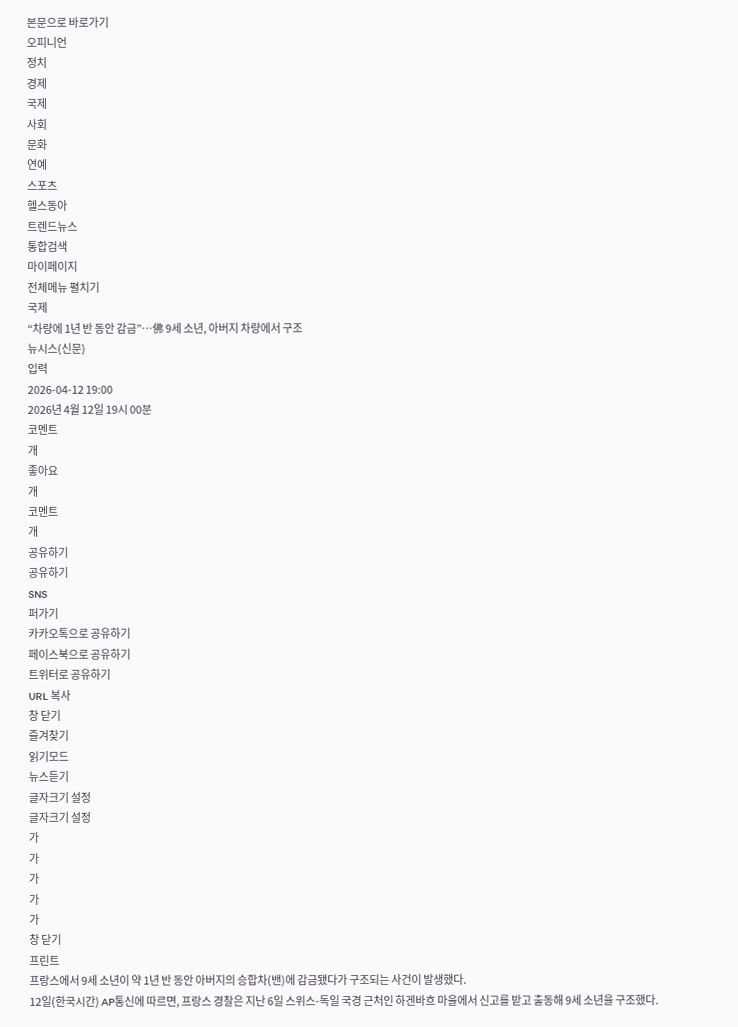본문으로 바로가기
오피니언
정치
경제
국제
사회
문화
연예
스포츠
헬스동아
트렌드뉴스
통합검색
마이페이지
전체메뉴 펼치기
국제
“차량에 1년 반 동안 감금”…佛 9세 소년, 아버지 차량에서 구조
뉴시스(신문)
입력
2026-04-12 19:00
2026년 4월 12일 19시 00분
코멘트
개
좋아요
개
코멘트
개
공유하기
공유하기
SNS
퍼가기
카카오톡으로 공유하기
페이스북으로 공유하기
트위터로 공유하기
URL 복사
창 닫기
즐겨찾기
읽기모드
뉴스듣기
글자크기 설정
글자크기 설정
가
가
가
가
가
창 닫기
프린트
프랑스에서 9세 소년이 약 1년 반 동안 아버지의 승합차(밴)에 감금됐다가 구조되는 사건이 발생했다.
12일(한국시간) AP통신에 따르면, 프랑스 경찰은 지난 6일 스위스-독일 국경 근처인 하겐바흐 마을에서 신고를 받고 출동해 9세 소년을 구조했다.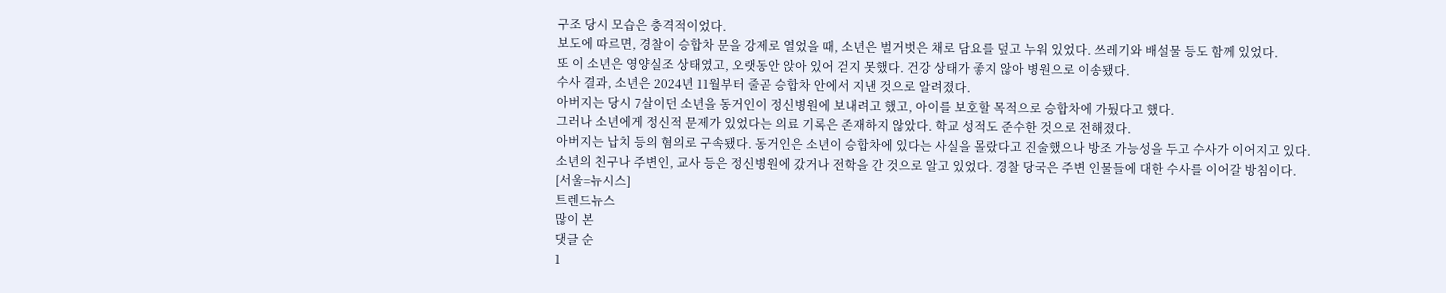구조 당시 모습은 충격적이었다.
보도에 따르면, 경찰이 승합차 문을 강제로 열었을 때, 소년은 벌거벗은 채로 담요를 덮고 누워 있었다. 쓰레기와 배설물 등도 함께 있었다.
또 이 소년은 영양실조 상태였고, 오랫동안 앉아 있어 걷지 못했다. 건강 상태가 좋지 않아 병원으로 이송됐다.
수사 결과, 소년은 2024년 11월부터 줄곧 승합차 안에서 지낸 것으로 알려졌다.
아버지는 당시 7살이던 소년을 동거인이 정신병원에 보내려고 했고, 아이를 보호할 목적으로 승합차에 가뒀다고 했다.
그러나 소년에게 정신적 문제가 있었다는 의료 기록은 존재하지 않았다. 학교 성적도 준수한 것으로 전해졌다.
아버지는 납치 등의 혐의로 구속됐다. 동거인은 소년이 승합차에 있다는 사실을 몰랐다고 진술했으나 방조 가능성을 두고 수사가 이어지고 있다.
소년의 친구나 주변인, 교사 등은 정신병원에 갔거나 전학을 간 것으로 알고 있었다. 경찰 당국은 주변 인물들에 대한 수사를 이어갈 방침이다.
[서울=뉴시스]
트렌드뉴스
많이 본
댓글 순
1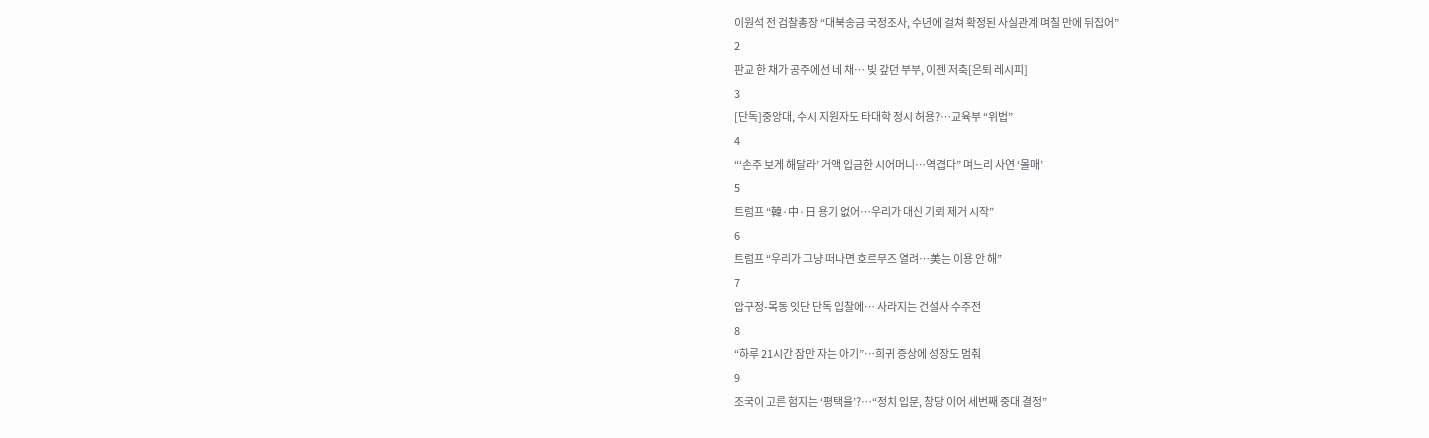이원석 전 검찰총장 “대북송금 국정조사, 수년에 걸쳐 확정된 사실관계 며칠 만에 뒤집어”
2
판교 한 채가 공주에선 네 채… 빚 갚던 부부, 이젠 저축[은퇴 레시피]
3
[단독]중앙대, 수시 지원자도 타대학 정시 허용?…교육부 “위법”
4
“‘손주 보게 해달라’ 거액 입금한 시어머니…역겹다” 며느리 사연 ‘몰매’
5
트럼프 “韓·中·日 용기 없어…우리가 대신 기뢰 제거 시작”
6
트럼프 “우리가 그냥 떠나면 호르무즈 열려…美는 이용 안 해”
7
압구정-목동 잇단 단독 입찰에… 사라지는 건설사 수주전
8
“하루 21시간 잠만 자는 아기”…희귀 증상에 성장도 멈춰
9
조국이 고른 험지는 ‘평택을’?…“정치 입문, 창당 이어 세번째 중대 결정”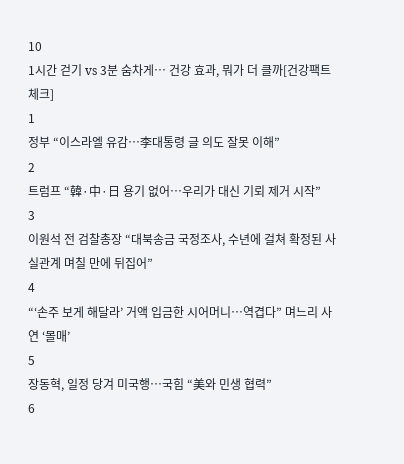10
1시간 걷기 vs 3분 숨차게… 건강 효과, 뭐가 더 클까[건강팩트체크]
1
정부 “이스라엘 유감…李대통령 글 의도 잘못 이해”
2
트럼프 “韓·中·日 용기 없어…우리가 대신 기뢰 제거 시작”
3
이원석 전 검찰총장 “대북송금 국정조사, 수년에 걸쳐 확정된 사실관계 며칠 만에 뒤집어”
4
“‘손주 보게 해달라’ 거액 입금한 시어머니…역겹다” 며느리 사연 ‘몰매’
5
장동혁, 일정 당겨 미국행…국힘 “美와 민생 협력”
6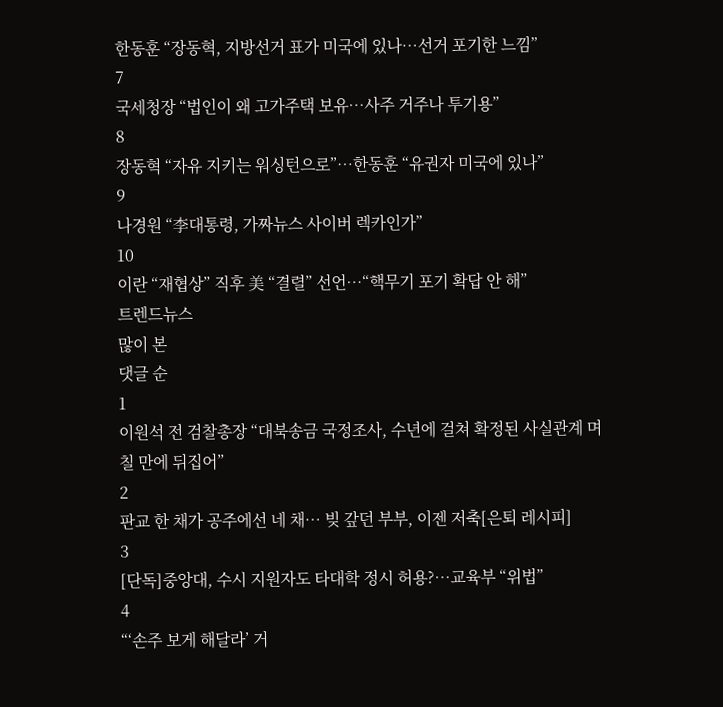한동훈 “장동혁, 지방선거 표가 미국에 있나…선거 포기한 느낌”
7
국세청장 “법인이 왜 고가주택 보유…사주 거주나 투기용”
8
장동혁 “자유 지키는 워싱턴으로”…한동훈 “유권자 미국에 있나”
9
나경원 “李대통령, 가짜뉴스 사이버 렉카인가”
10
이란 “재협상” 직후 美 “결렬” 선언…“핵무기 포기 확답 안 해”
트렌드뉴스
많이 본
댓글 순
1
이원석 전 검찰총장 “대북송금 국정조사, 수년에 걸쳐 확정된 사실관계 며칠 만에 뒤집어”
2
판교 한 채가 공주에선 네 채… 빚 갚던 부부, 이젠 저축[은퇴 레시피]
3
[단독]중앙대, 수시 지원자도 타대학 정시 허용?…교육부 “위법”
4
“‘손주 보게 해달라’ 거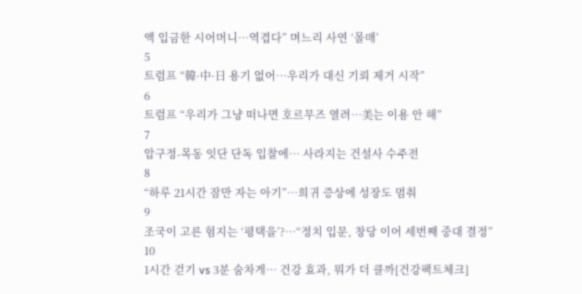액 입금한 시어머니…역겹다” 며느리 사연 ‘몰매’
5
트럼프 “韓·中·日 용기 없어…우리가 대신 기뢰 제거 시작”
6
트럼프 “우리가 그냥 떠나면 호르무즈 열려…美는 이용 안 해”
7
압구정-목동 잇단 단독 입찰에… 사라지는 건설사 수주전
8
“하루 21시간 잠만 자는 아기”…희귀 증상에 성장도 멈춰
9
조국이 고른 험지는 ‘평택을’?…“정치 입문, 창당 이어 세번째 중대 결정”
10
1시간 걷기 vs 3분 숨차게… 건강 효과, 뭐가 더 클까[건강팩트체크]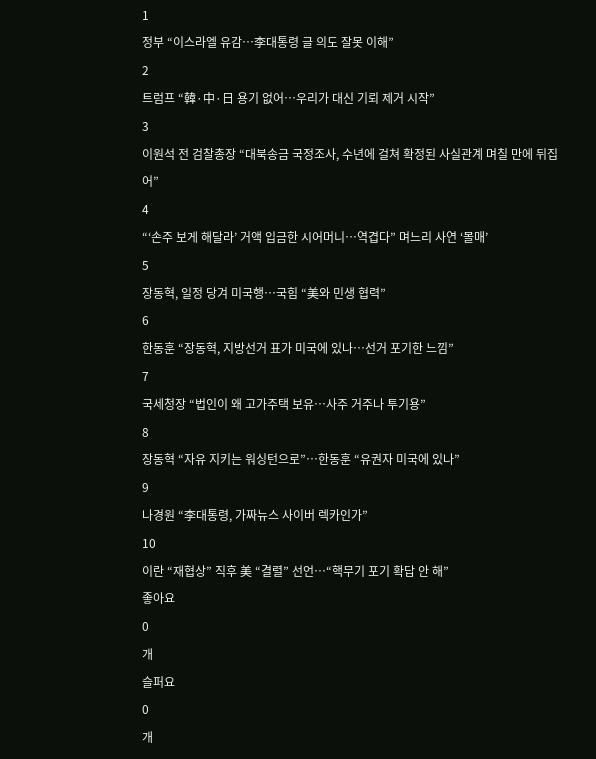1
정부 “이스라엘 유감…李대통령 글 의도 잘못 이해”
2
트럼프 “韓·中·日 용기 없어…우리가 대신 기뢰 제거 시작”
3
이원석 전 검찰총장 “대북송금 국정조사, 수년에 걸쳐 확정된 사실관계 며칠 만에 뒤집어”
4
“‘손주 보게 해달라’ 거액 입금한 시어머니…역겹다” 며느리 사연 ‘몰매’
5
장동혁, 일정 당겨 미국행…국힘 “美와 민생 협력”
6
한동훈 “장동혁, 지방선거 표가 미국에 있나…선거 포기한 느낌”
7
국세청장 “법인이 왜 고가주택 보유…사주 거주나 투기용”
8
장동혁 “자유 지키는 워싱턴으로”…한동훈 “유권자 미국에 있나”
9
나경원 “李대통령, 가짜뉴스 사이버 렉카인가”
10
이란 “재협상” 직후 美 “결렬” 선언…“핵무기 포기 확답 안 해”
좋아요
0
개
슬퍼요
0
개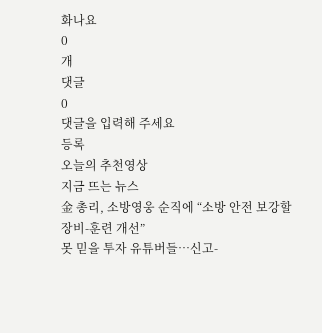화나요
0
개
댓글
0
댓글을 입력해 주세요
등록
오늘의 추천영상
지금 뜨는 뉴스
金 총리, 소방영웅 순직에 “소방 안전 보강할 장비-훈련 개선”
못 믿을 투자 유튜버들…신고-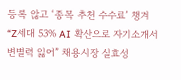등록 않고 ‘종목 추천 수수료’ 챙겨
“Z세대 53% AI 확산으로 자기소개서 변별력 잃어” 채용시장 실효성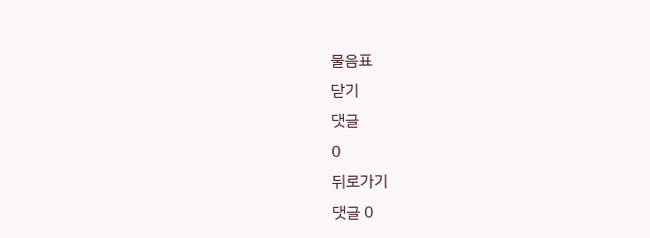물음표
닫기
댓글
0
뒤로가기
댓글 0